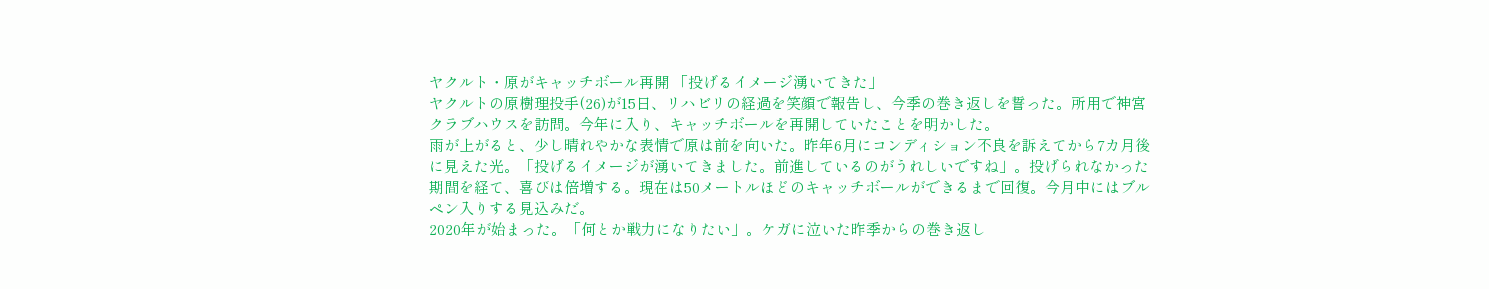ヤクルト・原がキャッチボール再開 「投げるイメージ湧いてきた」
ヤクルトの原樹理投手(26)が15日、リハビリの経過を笑顔で報告し、今季の巻き返しを誓った。所用で神宮クラブハウスを訪問。今年に入り、キャッチボールを再開していたことを明かした。
雨が上がると、少し晴れやかな表情で原は前を向いた。昨年6月にコンディション不良を訴えてから7カ月後に見えた光。「投げるイメージが湧いてきました。前進しているのがうれしいですね」。投げられなかった期間を経て、喜びは倍増する。現在は50メートルほどのキャッチボールができるまで回復。今月中にはブルペン入りする見込みだ。
2020年が始まった。「何とか戦力になりたい」。ケガに泣いた昨季からの巻き返し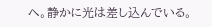へ。静かに光は差し込んでいる。